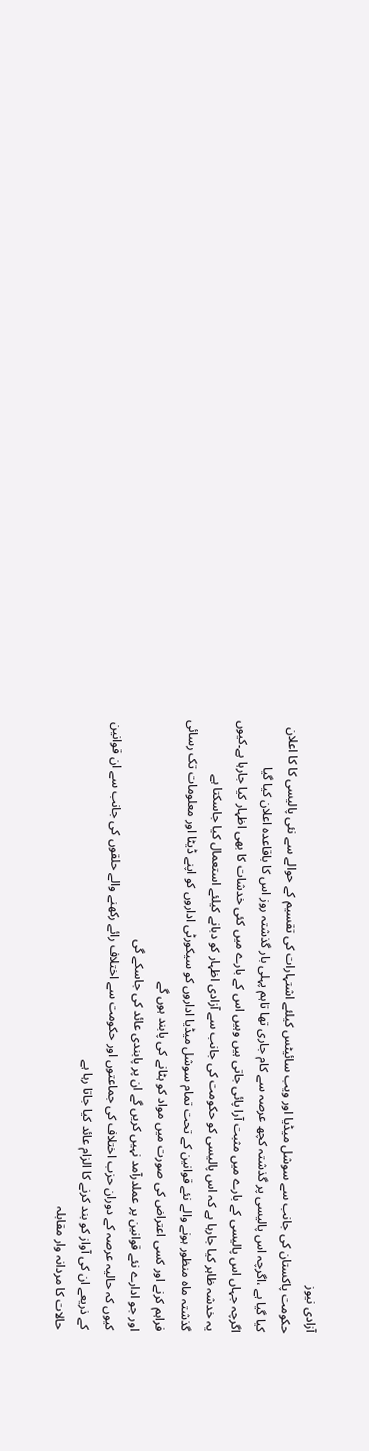آزادی نیوز
حکومت پاکستان کی جانب سے سوشل میڈیا اور ویب سائیٹس کیلئے اشتہارات کی تقسیم کے حوالے سے نئی پالیسی کا کا اعلان کیا گیا ہے ،اگرچہ اس پالیسی پر گذشتہ کچھ عرصہ سے کام جاری تھا تاہم پہلی بار گذشتہ روز اس کا باقاعدہ اعلان کیا گیا
اگرچہ جہاں اس پالیسی کے بارے میں مثبت آرا پائی جاتی ہیں وہیں اس کے بارے میں کئی خدشات کا بھی اظہار کیا جارہا ہے۔کیوں یہ خدشہ ظاہر کیا جارہا ہے کہ اس پالیسی کو حکومت کی جانب سے آزادی اظہار کو دبانے کیلئے استعمال کیا جاسکتا ہے
گذشتہ ماہ منظور ہونے والے نئے قوانین کے تحت تمام سوشل میڈیا اداروں کو سیکورٹی اداروں کو اپنے ڈیٹا اور معلومات تک رسائی فراہم کرنے اور کسی اعتراض کی صورت میں مواد کو ہٹانے کی پابند ہوں گے
اور جو ادارے نئے قوانین پر عملدرآمد نہیں کریں گے ان پر پابندی عائد کی جاسکے گی
کیوں کہ حالیہ عرصہ کے دوران حزب اختلاف کی جماعتوں اور حکومت سے اختلاف رائے رکھنے والے حلقوں کی جانب سے ان قوانین کے ذریعے ان کی آواز کو بند کرنے کا الزام عائد کیا جاتا رہا ہے
حالات کا مردانہ وار مقابلہ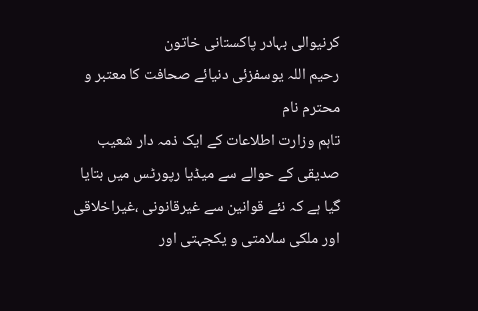کرنیوالی بہادر پاکستانی خاتون
رحیم اللہ یوسفزئی دنیائے صحافت کا معتبر و محترم نام
تاہم وزارت اطلاعات کے ایک ذمہ دار شعیب صدیقی کے حوالے سے میڈیا رپورٹس میں بتایا گیا ہے کہ نئے قوانین سے غیرقانونی ،غیراخلاقی اور ملکی سلامتی و یکجہتی اور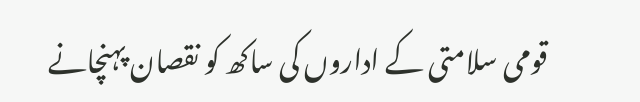قومی سلامتی کے اداروں کی ساکھ کو نقصان پہنچانے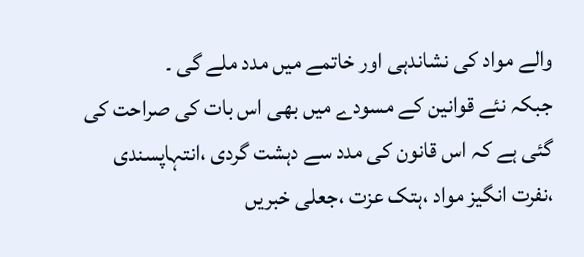والے مواد کی نشاندہی اور خاتمے میں مدد ملے گی ۔
جبکہ نئے قوانین کے مسودے میں بھی اس بات کی صراحت کی گئی ہے کہ اس قانون کی مدد سے دہشت گردی ،انتہاپسندی ،نفرت انگیز مواد ،ہتک عزت ،جعلی خبریں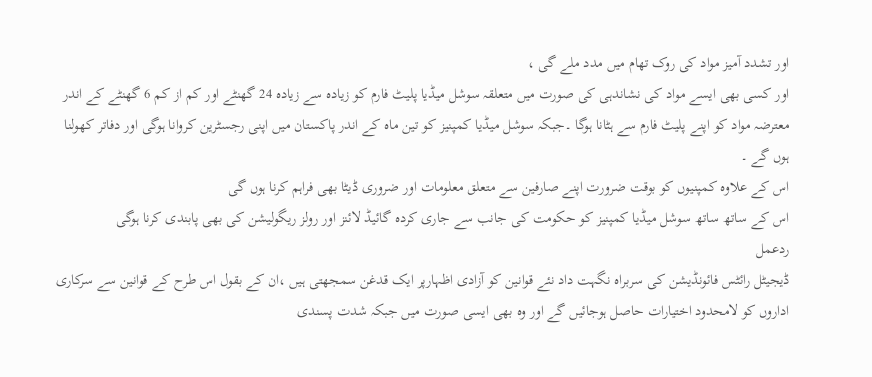اور تشدد آمیز مواد کی روک تھام میں مدد ملے گی ،
اور کسی بھی ایسے مواد کی نشاندہی کی صورت میں متعلقہ سوشل میڈیا پلیٹ فارم کو زیادہ سے زیادہ 24 گھنٹے اور کم از کم 6 گھنٹے کے اندر معترضہ مواد کو اپنے پلیٹ فارم سے ہٹانا ہوگا ۔جبکہ سوشل میڈیا کمپنیز کو تین ماہ کے اندر پاکستان میں اپنی رجسٹرین کروانا ہوگی اور دفاتر کھولنا ہوں گے ۔
اس کے علاوہ کمپنیوں کو بوقت ضرورت اپنے صارفین سے متعلق معلومات اور ضروری ڈیٹا بھی فراہم کرنا ہوں گی
اس کے ساتھ ساتھ سوشل میڈیا کمپنیز کو حکومت کی جانب سے جاری کردہ گائیڈ لائنز اور رولز ریگولیشن کی بھی پابندی کرنا ہوگی
ردعمل
ڈیجیٹل رائٹس فائونڈیشن کی سربراہ نگہت داد نئے قوانین کو آزادی اظہارپر ایک قدغن سمجھتی ہیں ،ان کے بقول اس طرح کے قوانین سے سرکاری اداروں کو لامحدود اختیارات حاصل ہوجائیں گے اور وہ بھی ایسی صورت میں جبکہ شدت پسندی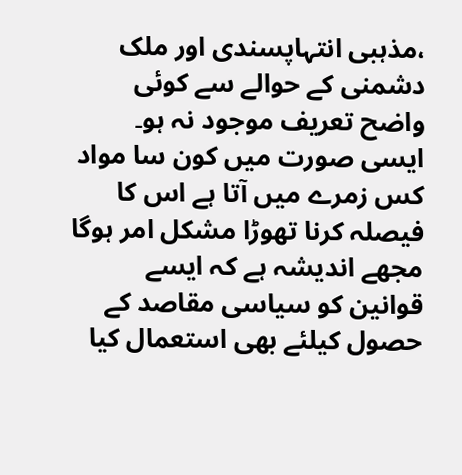،مذہبی انتہاپسندی اور ملک دشمنی کے حوالے سے کوئی واضح تعریف موجود نہ ہو۔
ایسی صورت میں کون سا مواد کس زمرے میں آتا ہے اس کا فیصلہ کرنا تھوڑا مشکل امر ہوگا
مجھے اندیشہ ہے کہ ایسے قوانین کو سیاسی مقاصد کے حصول کیلئے بھی استعمال کیا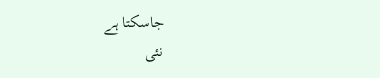جاسکتا ہے
نئی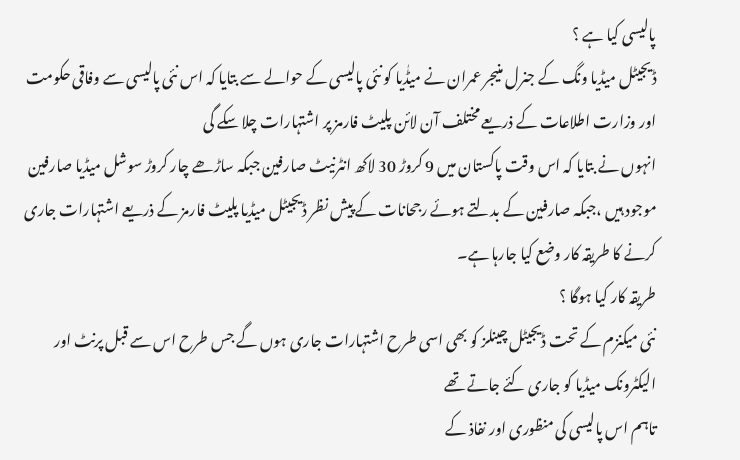پالیسی کیا ہے ؟
ڈیجیٹل میڈیا ونگ کے جنرل منیجر عمران نے میڈٰیا کو نئی پالیسی کے حوالے سے بتایا کہ اس نئی پالیسی سے وفاقی حکومت اور وزارت اطلاعات کے ذریعے مختلف آن لائن پلیٹ فارمز پر اشتہارات چلا سکے گی
انہوں نے بتایا کہ اس وقت پاکستان میں 9 کروڑ 30 لاکھ انٹرنیٹ صارفین جبکہ ساڑھے چار کروڑ سوشل میڈیا صارفین موجود ہیں ،جبکہ صارفین کے بدلتے ہوئے رجحانات کے پیش نظر ڈیجیٹل میڈیا پلیٹ فارمز کے ذریعے اشتہارات جاری کرنے کا طریقہ کار وضع کیا جارہا ہے۔
طریقہ کار کیا ہوگا ؟
نئی میکنزم کے تحت ڈیجیٹل چینلز کو بھی اسی طرح اشتہارات جاری ہوں گے جس طرح اس سے قبل پرنٹ اور الیکٹرونک میڈیا کو جاری کئے جاتے تھے
تاہم اس پالیسی کی منظوری اور نفاذ کے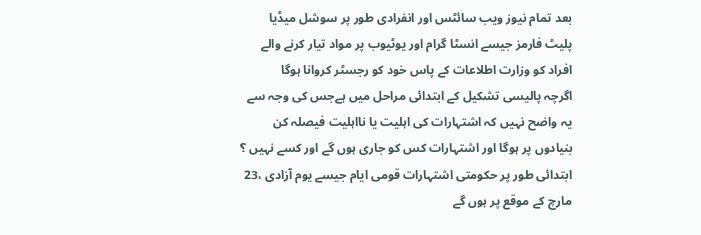بعد تمام نیوز ویب سائٹس اور انفرادی طور پر سوشل میڈیا پلیٹ فارمز جیسے انسٹا گرام اور یوٹیوب پر مواد تیار کرنے والے افراد کو وزارت اطلاعات کے پاس خود کو رجسٹر کروانا ہوگا
اگرچہ پالیسی تشکیل کے ابتدائی مراحل میں ہےجس کی وجہ سے یہ واضح نہیں کہ اشتہارات کی اہلیت یا نااہلیت فیصلہ کن بنیادوں پر ہوگا اور اشتہارات کس کو جاری ہوں گے اور کسے نہیں ؟
ابتدائی طور پر حکومتی اشتہارات قومی ایام جیسے یوم آزادی ،23 مارچ کے موقع پر ہوں گے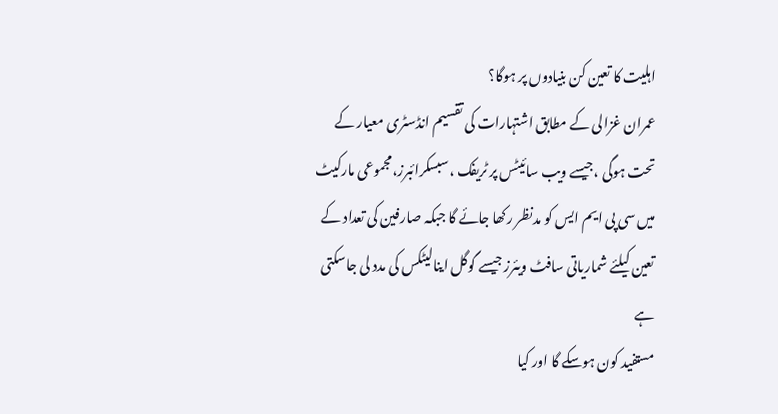اہلیت کا تعین کن بنیادوں پر ہوگا؟
عمران غزالی کے مطابق اشتہارات کی تقسیم انڈسٹری معیار کے تحت ہوگی ،جیسے ویب سائیٹس پر ٹریفک ،سبسکرائبرز،مجموعی مارکیٹ میں سی پی ایم ایس کو مدنظر رکھا جائے گا جبکہ صارفین کی تعداد کے تعین کیلئے شماریاتی سافٹ ویئرز جیسے گوگل اینالیٹکس کی مدد لی جاسکتی ہے
مستفید کون ہوسکے گا اور کیا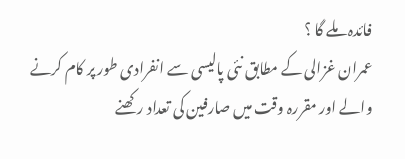فائدہ ملے گا ؟
عمران غزالی کے مطابق نئی پالیسی سے انفرادی طور پر کام کرنے والے اور مقررہ وقت میں صارفین کی تعداد رکھنے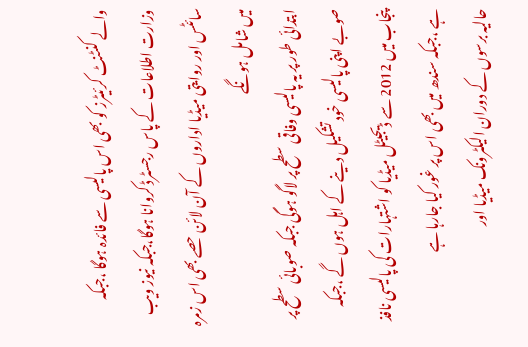والے کنٹنٹ کرئیٹرز کو بھی اس پالیسی سے فائدہ ہوگا ،جبکہ وزارت اطلاعات کے پاس رجسٹرڈ کروانا ہوگا،جبکہ نیوز ویب سائٹس اور روایتی میڈیا اداروں کے آن لائن حصے بھی اس زمرہ میں شامل ہونگے
ابتدائی طور پر یہ پالیسی وفاقی سطح پر لاگو ہوگی جبکہ صوبائی سطح پر صوبے اپنی پالیسی خود تشکیل دینے کے اہل ہوں گے ،جبکہ پنجاب میں 2012 سے ڈیجیٹل میڈیا کو اشتہارات کی پالیسی نافذ ہے ،جبکہ سندھ میں بھی اس پر غور کیا جارہا ہے
حالیہ برسوں کے دوران الیکٹرونک میڈیا اور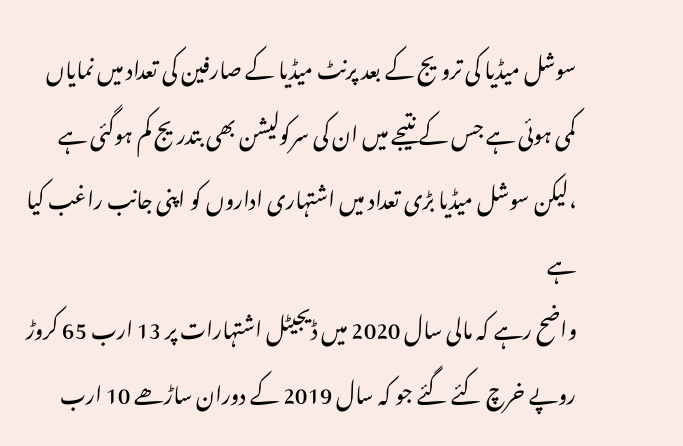سوشل میڈیا کی ترویج کے بعد پرنٹ میڈیا کے صارفین کی تعداد میں نمایاں کمی ہوئی ہے جس کے نتیجے میں ان کی سرکولیشن بھی بتدریج کم ہوگئی ہے ،لیکن سوشل میڈیا بڑی تعداد میں اشتہاری اداروں کو اپنی جانب راغب کیا ہے
واضح رہے کہ مالی سال 2020 میں ڈیجیٹل اشتہارات پر 13 ارب 65 کروڑ روپے خرچ کئے گئے جو کہ سال 2019 کے دوران ساڑھے 10 ارب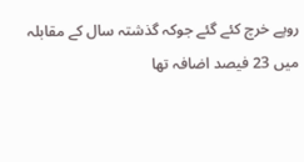روپے خرچ کئے گئے جوکہ گذشتہ سال کے مقابلہ میں 23 فیصد اضافہ تھا